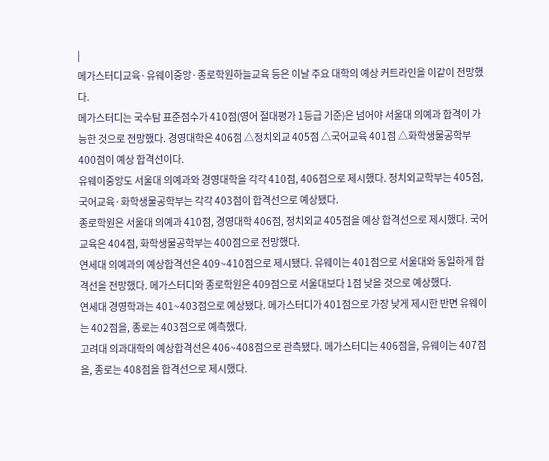|
메가스터디교육·유웨이중앙·종로학원하늘교육 등은 이날 주요 대학의 예상 커트라인을 이같이 전망했다.
메가스터디는 국수탐 표준점수가 410점(영어 절대평가 1등급 기준)은 넘어야 서울대 의예과 합격이 가능한 것으로 전망했다. 경영대학은 406점 △정치외교 405점 △국어교육 401점 △화학생물공학부 400점이 예상 합격선이다.
유웨이중앙도 서울대 의예과와 경영대학을 각각 410점, 406점으로 제시했다. 정치외교학부는 405점, 국어교육·화학생물공학부는 각각 403점이 합격선으로 예상됐다.
종로학원은 서울대 의예과 410점, 경영대학 406점, 정치외교 405점을 예상 합격선으로 제시했다. 국어교육은 404점, 화학생물공학부는 400점으로 전망했다.
연세대 의예과의 예상합격선은 409~410점으로 제시됐다. 유웨이는 401점으로 서울대와 동일하게 합격선을 전망했다. 메가스터디와 종로학원은 409점으로 서울대보다 1점 낮을 것으로 예상했다.
연세대 경영학과는 401~403점으로 예상됐다. 메가스터디가 401점으로 가장 낮게 제시한 반면 유웨이는 402점을, 종로는 403점으로 예측했다.
고려대 의과대학의 예상합격선은 406~408점으로 관측됐다. 메가스터디는 406점을, 유웨이는 407점을, 종로는 408점을 합격선으로 제시했다.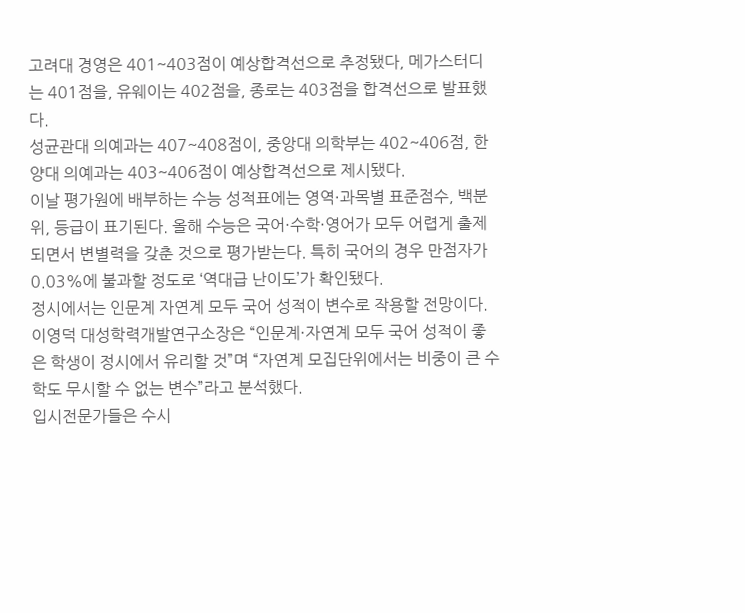고려대 경영은 401~403점이 예상합격선으로 추정됐다, 메가스터디는 401점을, 유웨이는 402점을, 종로는 403점을 합격선으로 발표했다.
성균관대 의예과는 407~408점이, 중앙대 의학부는 402~406점, 한양대 의예과는 403~406점이 예상합격선으로 제시됐다.
이날 평가원에 배부하는 수능 성적표에는 영역·과목별 표준점수, 백분위, 등급이 표기된다. 올해 수능은 국어·수학·영어가 모두 어렵게 출제되면서 변별력을 갖춘 것으로 평가받는다. 특히 국어의 경우 만점자가 0.03%에 불과할 정도로 ‘역대급 난이도’가 확인됐다.
정시에서는 인문계 자연계 모두 국어 성적이 변수로 작용할 전망이다. 이영덕 대성학력개발연구소장은 “인문계·자연계 모두 국어 성적이 좋은 학생이 정시에서 유리할 것”며 “자연계 모집단위에서는 비중이 큰 수학도 무시할 수 없는 변수”라고 분석했다.
입시전문가들은 수시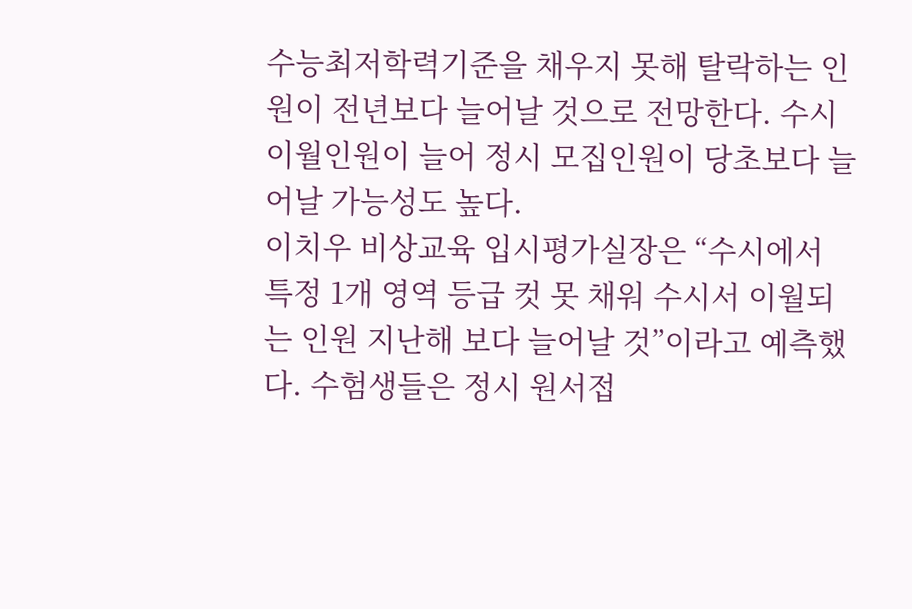수능최저학력기준을 채우지 못해 탈락하는 인원이 전년보다 늘어날 것으로 전망한다. 수시 이월인원이 늘어 정시 모집인원이 당초보다 늘어날 가능성도 높다.
이치우 비상교육 입시평가실장은 “수시에서 특정 1개 영역 등급 컷 못 채워 수시서 이월되는 인원 지난해 보다 늘어날 것”이라고 예측했다. 수험생들은 정시 원서접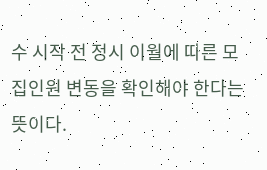수 시작 전 정시 이월에 따른 모집인원 변동을 확인해야 한다는 뜻이다.